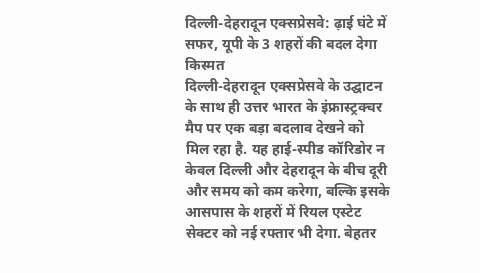दिल्ली-देहरादून एक्सप्रेसवे: ढ़ाई घंटे में सफर, यूपी के 3 शहरों की बदल देगा किस्मत
दिल्ली-देहरादून एक्सप्रेसवे के उद्घाटन के साथ ही उत्तर भारत के इंफ्रास्ट्रक्चर मैप पर एक बड़ा बदलाव देखने को मिल रहा है. यह हाई-स्पीड कॉरिडोर न केवल दिल्ली और देहरादून के बीच दूरी और समय को कम करेगा, बल्कि इसके आसपास के शहरों में रियल एस्टेट सेक्टर को नई रफ्तार भी देगा. बेहतर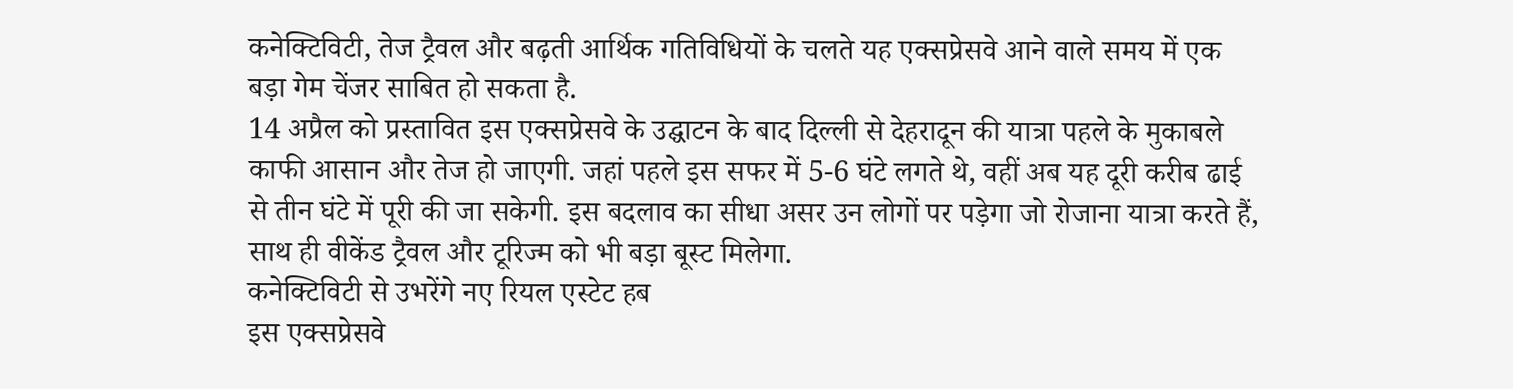कनेक्टिविटी, तेज ट्रैवल और बढ़ती आर्थिक गतिविधियों के चलते यह एक्सप्रेसवे आने वाले समय में एक बड़ा गेम चेंजर साबित हो सकता है.
14 अप्रैल को प्रस्तावित इस एक्सप्रेसवे के उद्घाटन के बाद दिल्ली से देहरादून की यात्रा पहले के मुकाबले काफी आसान और तेज हो जाएगी. जहां पहले इस सफर में 5-6 घंटे लगते थे, वहीं अब यह दूरी करीब ढाई से तीन घंटे में पूरी की जा सकेगी. इस बदलाव का सीधा असर उन लोगों पर पड़ेगा जो रोजाना यात्रा करते हैं, साथ ही वीकेंड ट्रैवल और टूरिज्म को भी बड़ा बूस्ट मिलेगा.
कनेक्टिविटी से उभरेंगे नए रियल एस्टेट हब
इस एक्सप्रेसवे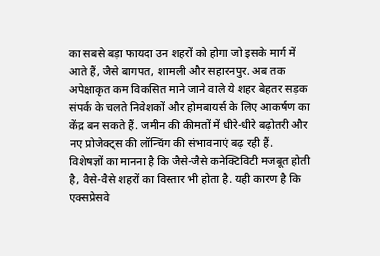का सबसे बड़ा फायदा उन शहरों को होगा जो इसके मार्ग में आते हैं, जैसे बागपत, शामली और सहारनपुर. अब तक अपेक्षाकृत कम विकसित माने जाने वाले ये शहर बेहतर सड़क संपर्क के चलते निवेशकों और होमबायर्स के लिए आकर्षण का केंद्र बन सकते हैं. जमीन की कीमतों में धीरे-धीरे बढ़ोतरी और नए प्रोजेक्ट्स की लॉन्चिंग की संभावनाएं बढ़ रही हैं.
विशेषज्ञों का मानना है कि जैसे-जैसे कनेक्टिविटी मजबूत होती है, वैसे-वैसे शहरों का विस्तार भी होता है. यही कारण है कि एक्सप्रेसवे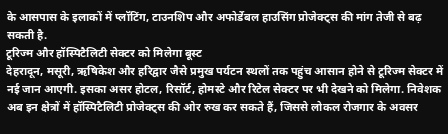के आसपास के इलाकों में प्लॉटिंग, टाउनशिप और अफोर्डेबल हाउसिंग प्रोजेक्ट्स की मांग तेजी से बढ़ सकती है.
टूरिज्म और हॉस्पिटैलिटी सेक्टर को मिलेगा बूस्ट
देहरादून, मसूरी, ऋषिकेश और हरिद्वार जैसे प्रमुख पर्यटन स्थलों तक पहुंच आसान होने से टूरिज्म सेक्टर में नई जान आएगी. इसका असर होटल, रिसॉर्ट, होमस्टे और रिटेल सेक्टर पर भी देखने को मिलेगा. निवेशक अब इन क्षेत्रों में हॉस्पिटैलिटी प्रोजेक्ट्स की ओर रुख कर सकते हैं, जिससे लोकल रोजगार के अवसर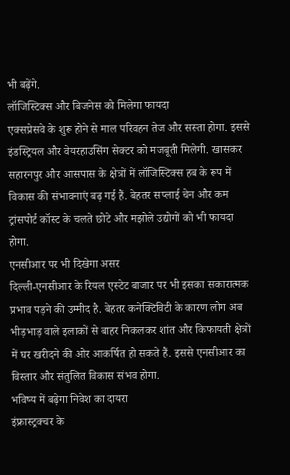भी बढ़ेंगे.
लॉजिस्टिक्स और बिजनेस को मिलेगा फायदा
एक्सप्रेसवे के शुरू होने से माल परिवहन तेज और सस्ता होगा. इससे इंडस्ट्रियल और वेयरहाउसिंग सेक्टर को मजबूती मिलेगी. खासकर सहारनपुर और आसपास के क्षेत्रों में लॉजिस्टिक्स हब के रूप में विकास की संभावनाएं बढ़ गई हैं. बेहतर सप्लाई चेन और कम ट्रांसपोर्ट कॉस्ट के चलते छोटे और मझोले उद्योगों को भी फायदा होगा.
एनसीआर पर भी दिखेगा असर
दिल्ली-एनसीआर के रियल एस्टेट बाजार पर भी इसका सकारात्मक प्रभाव पड़ने की उम्मीद है. बेहतर कनेक्टिविटी के कारण लोग अब भीड़भाड़ वाले इलाकों से बाहर निकलकर शांत और किफायती क्षेत्रों में घर खरीदने की ओर आकर्षित हो सकते हैं. इससे एनसीआर का विस्तार और संतुलित विकास संभव होगा.
भविष्य में बढ़ेगा निवेश का दायरा
इंफ्रास्ट्रक्चर के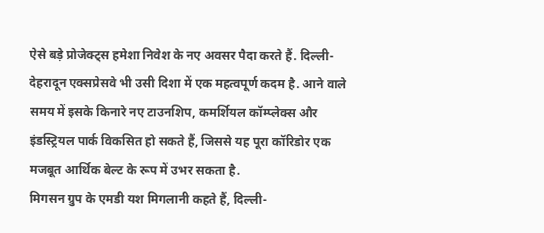ऐसे बड़े प्रोजेक्ट्स हमेशा निवेश के नए अवसर पैदा करते हैं. दिल्ली-देहरादून एक्सप्रेसवे भी उसी दिशा में एक महत्वपूर्ण कदम है. आने वाले समय में इसके किनारे नए टाउनशिप, कमर्शियल कॉम्प्लेक्स और इंडस्ट्रियल पार्क विकसित हो सकते हैं, जिससे यह पूरा कॉरिडोर एक मजबूत आर्थिक बेल्ट के रूप में उभर सकता है.
मिगसन ग्रुप के एमडी यश मिगलानी कहते हैं, दिल्ली-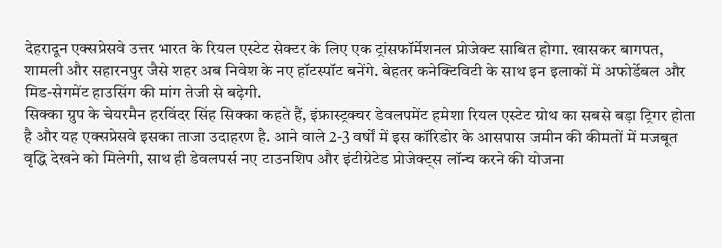देहरादून एक्सप्रेसवे उत्तर भारत के रियल एस्टेट सेक्टर के लिए एक ट्रांसफॉर्मेशनल प्रोजेक्ट साबित होगा. खासकर बागपत, शामली और सहारनपुर जैसे शहर अब निवेश के नए हॉटस्पॉट बनेंगे. बेहतर कनेक्टिविटी के साथ इन इलाकों में अफोर्डेबल और मिड-सेगमेंट हाउसिंग की मांग तेजी से बढ़ेगी.
सिक्का ग्रुप के चेयरमैन हरविंदर सिंह सिक्का कहते हैं, इंफ्रास्ट्रक्चर डेवलपमेंट हमेशा रियल एस्टेट ग्रोथ का सबसे बड़ा ट्रिगर होता है और यह एक्सप्रेसवे इसका ताजा उदाहरण है. आने वाले 2-3 वर्षों में इस कॉरिडोर के आसपास जमीन की कीमतों में मजबूत वृद्धि देखने को मिलेगी, साथ ही डेवलपर्स नए टाउनशिप और इंटीग्रेटेड प्रोजेक्ट्स लॉन्च करने की योजना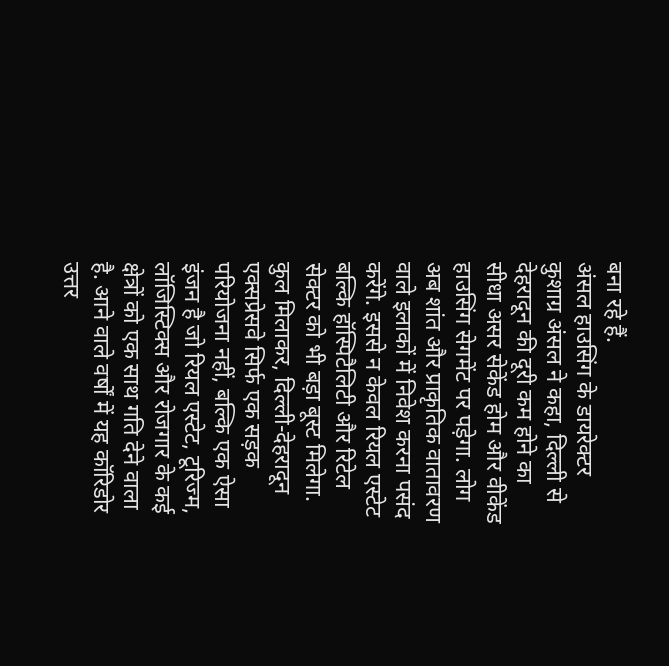बना रहे हैं.
अंसल हाउसिंग के डायरेक्टर कुशाग्र अंसल ने कहा, दिल्ली से देहरादून की दूरी कम होने का सीधा असर सेकेंड होम और वीकेंड हाउसिंग सेगमेंट पर पड़ेगा. लोग अब शांत और प्राकृतिक वातावरण वाले इलाकों में निवेश करना पसंद करेंगे. इससे न केवल रियल एस्टेट बल्कि हॉस्पिटैलिटी और रिटेल सेक्टर को भी बड़ा बूस्ट मिलेगा.
कुल मिलाकर, दिल्ली-देहरादून एक्सप्रेसवे सिर्फ एक सड़क परियोजना नहीं, बल्कि एक ऐसा इंजन है जो रियल एस्टेट, टूरिज्म, लॉजिस्टिक्स और रोजगार के कई क्षेत्रों को एक साथ गति देने वाला है. आने वाले वर्षों में यह कॉरिडोर उत्तर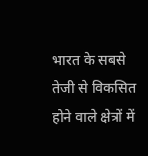भारत के सबसे तेजी से विकसित होने वाले क्षेत्रों में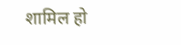शामिल हो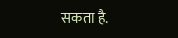सकता है.